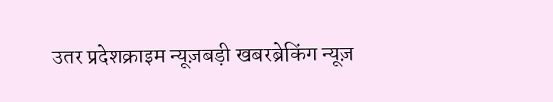उतर प्रदेशक्राइम न्यूज़बड़ी खबरब्रेकिंग न्यूज़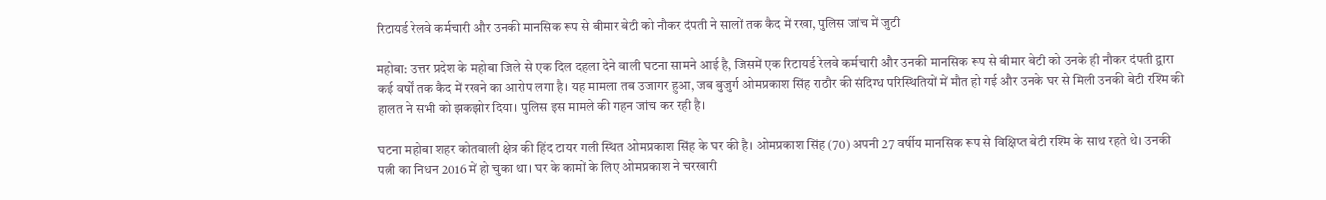रिटायर्ड रेलवे कर्मचारी और उनकी मानसिक रूप से बीमार बेटी को नौकर दंपती ने सालों तक कैद में रखा, पुलिस जांच में जुटी

महोबा: उत्तर प्रदेश के महोबा जिले से एक दिल दहला देने वाली घटना सामने आई है, जिसमें एक रिटायर्ड रेलवे कर्मचारी और उनकी मानसिक रूप से बीमार बेटी को उनके ही नौकर दंपती द्वारा कई वर्षों तक कैद में रखने का आरोप लगा है। यह मामला तब उजागर हुआ, जब बुजुर्ग ओमप्रकाश सिंह राठौर की संदिग्ध परिस्थितियों में मौत हो गई और उनके घर से मिली उनकी बेटी रश्मि की हालत ने सभी को झकझोर दिया। पुलिस इस मामले की गहन जांच कर रही है।

घटना महोबा शहर कोतवाली क्षेत्र की हिंद टायर गली स्थित ओमप्रकाश सिंह के घर की है। ओमप्रकाश सिंह (70) अपनी 27 वर्षीय मानसिक रूप से विक्षिप्त बेटी रश्मि के साथ रहते थे। उनकी पत्नी का निधन 2016 में हो चुका था। घर के कामों के लिए ओमप्रकाश ने चरखारी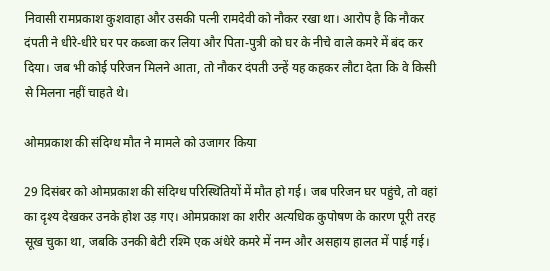निवासी रामप्रकाश कुशवाहा और उसकी पत्नी रामदेवी को नौकर रखा था। आरोप है कि नौकर दंपती ने धीरे-धीरे घर पर कब्जा कर लिया और पिता-पुत्री को घर के नीचे वाले कमरे में बंद कर दिया। जब भी कोई परिजन मिलने आता, तो नौकर दंपती उन्हें यह कहकर लौटा देता कि वे किसी से मिलना नहीं चाहते थे।

ओमप्रकाश की संदिग्ध मौत ने मामले को उजागर किया

29 दिसंबर को ओमप्रकाश की संदिग्ध परिस्थितियों में मौत हो गई। जब परिजन घर पहुंचे, तो वहां का दृश्य देखकर उनके होश उड़ गए। ओमप्रकाश का शरीर अत्यधिक कुपोषण के कारण पूरी तरह सूख चुका था, जबकि उनकी बेटी रश्मि एक अंधेरे कमरे में नग्न और असहाय हालत में पाई गई।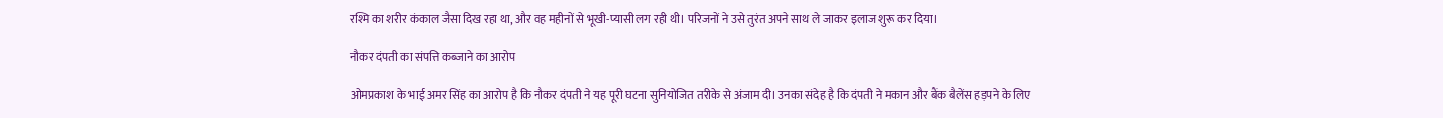रश्मि का शरीर कंकाल जैसा दिख रहा था, और वह महीनों से भूखी-प्यासी लग रही थी। परिजनों ने उसे तुरंत अपने साथ ले जाकर इलाज शुरू कर दिया।

नौकर दंपती का संपत्ति कब्जाने का आरोप

ओमप्रकाश के भाई अमर सिंह का आरोप है कि नौकर दंपती ने यह पूरी घटना सुनियोजित तरीके से अंजाम दी। उनका संदेह है कि दंपती ने मकान और बैंक बैलेंस हड़पने के लिए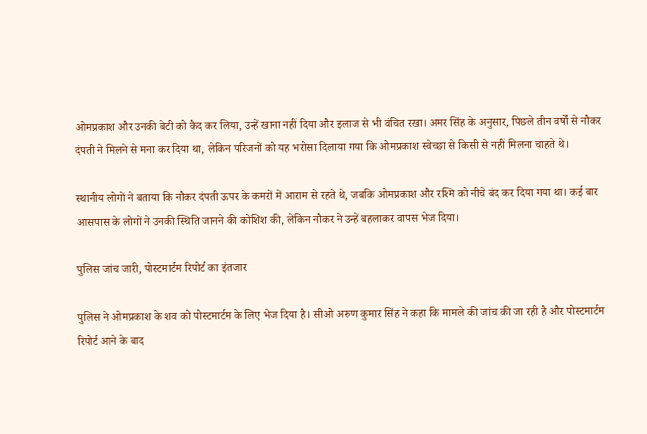ओमप्रकाश और उनकी बेटी को कैद कर लिया, उन्हें खाना नहीं दिया और इलाज से भी वंचित रखा। अमर सिंह के अनुसार, पिछले तीन वर्षों से नौकर दंपती ने मिलने से मना कर दिया था, लेकिन परिजनों को यह भरोसा दिलाया गया कि ओमप्रकाश स्वेच्छा से किसी से नहीं मिलना चाहते थे।

स्थानीय लोगों ने बताया कि नौकर दंपती ऊपर के कमरों में आराम से रहते थे, जबकि ओमप्रकाश और रश्मि को नीचे बंद कर दिया गया था। कई बार आसपास के लोगों ने उनकी स्थिति जानने की कोशिश की, लेकिन नौकर ने उन्हें बहलाकर वापस भेज दिया।

पुलिस जांच जारी, पोस्टमार्टम रिपोर्ट का इंतजार

पुलिस ने ओमप्रकाश के शव को पोस्टमार्टम के लिए भेज दिया है। सीओ अरुण कुमार सिंह ने कहा कि मामले की जांच की जा रही है और पोस्टमार्टम रिपोर्ट आने के बाद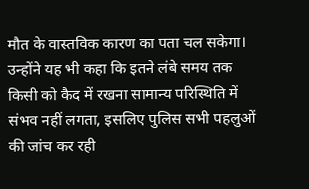मौत के वास्तविक कारण का पता चल सकेगा। उन्होंने यह भी कहा कि इतने लंबे समय तक किसी को कैद में रखना सामान्य परिस्थिति में संभव नहीं लगता, इसलिए पुलिस सभी पहलुओं की जांच कर रही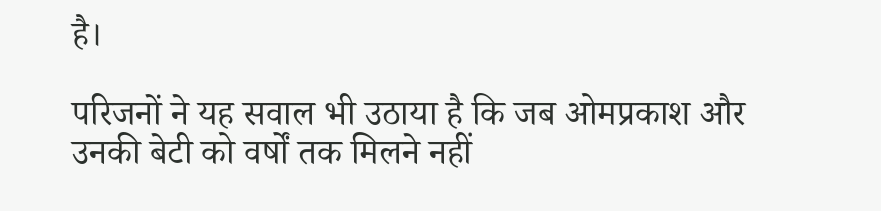है।

परिजनों ने यह सवाल भी उठाया है कि जब ओमप्रकाश और उनकी बेटी को वर्षों तक मिलने नहीं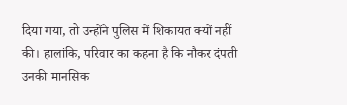दिया गया, तो उन्होंने पुलिस में शिकायत क्यों नहीं की। हालांकि, परिवार का कहना है कि नौकर दंपती उनकी मानसिक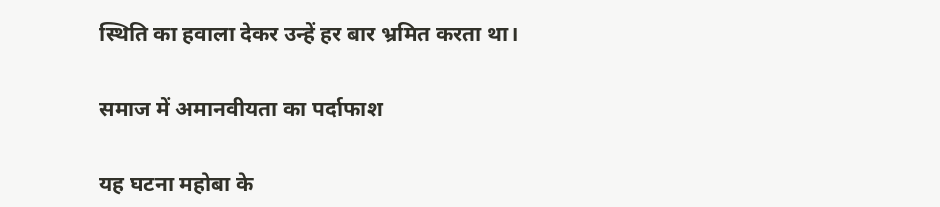स्थिति का हवाला देकर उन्हें हर बार भ्रमित करता था।

समाज में अमानवीयता का पर्दाफाश

यह घटना महोबा के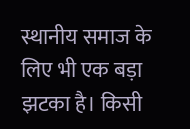स्थानीय समाज के लिए भी एक बड़ा झटका है। किसी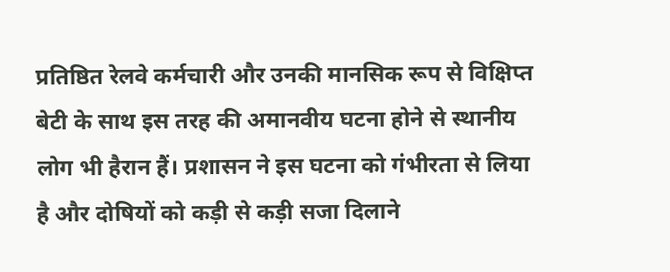प्रतिष्ठित रेलवे कर्मचारी और उनकी मानसिक रूप से विक्षिप्त बेटी के साथ इस तरह की अमानवीय घटना होने से स्थानीय लोग भी हैरान हैं। प्रशासन ने इस घटना को गंभीरता से लिया है और दोषियों को कड़ी से कड़ी सजा दिलाने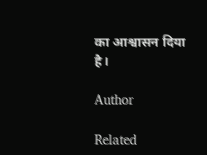का आश्वासन दिया है।

Author

Related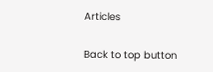Articles

Back to top button